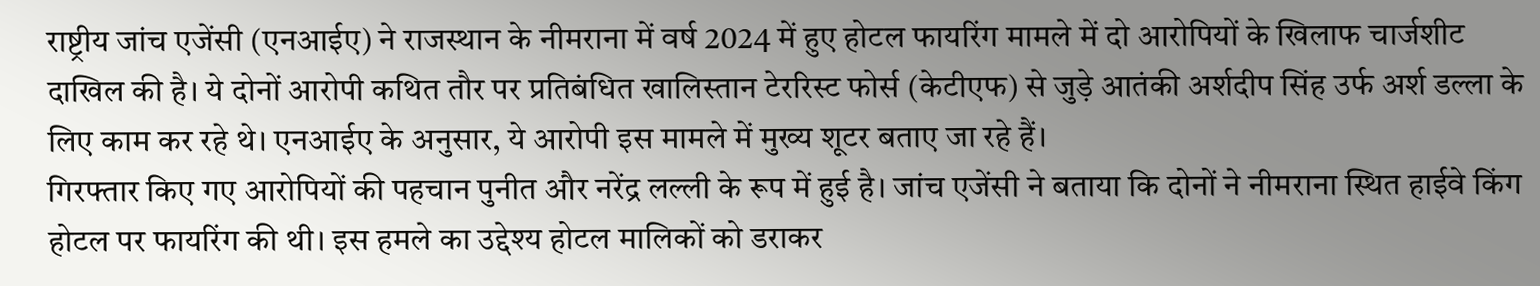राष्ट्रीय जांच एजेंसी (एनआईए) ने राजस्थान के नीमराना में वर्ष 2024 में हुए होटल फायरिंग मामले में दो आरोपियों के खिलाफ चार्जशीट दाखिल की है। ये दोनों आरोपी कथित तौर पर प्रतिबंधित खालिस्तान टेररिस्ट फोर्स (केटीएफ) से जुड़े आतंकी अर्शदीप सिंह उर्फ अर्श डल्ला के लिए काम कर रहे थे। एनआईए के अनुसार, ये आरोपी इस मामले में मुख्य शूटर बताए जा रहे हैं।
गिरफ्तार किए गए आरोपियों की पहचान पुनीत और नरेंद्र लल्ली के रूप में हुई है। जांच एजेंसी ने बताया कि दोनों ने नीमराना स्थित हाईवे किंग होटल पर फायरिंग की थी। इस हमले का उद्देश्य होटल मालिकों को डराकर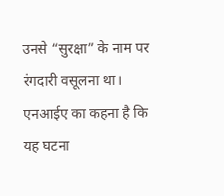उनसे “सुरक्षा” के नाम पर रंगदारी वसूलना था। एनआईए का कहना है कि यह घटना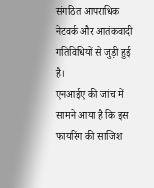संगठित आपराधिक नेटवर्क और आतंकवादी गतिविधियों से जुड़ी हुई है।
एनआईए की जांच में सामने आया है कि इस फायरिंग की साजिश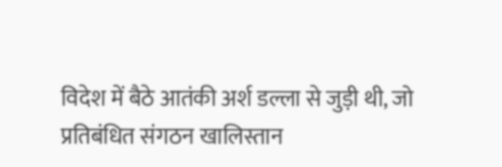विदेश में बैठे आतंकी अर्श डल्ला से जुड़ी थी, जो प्रतिबंधित संगठन खालिस्तान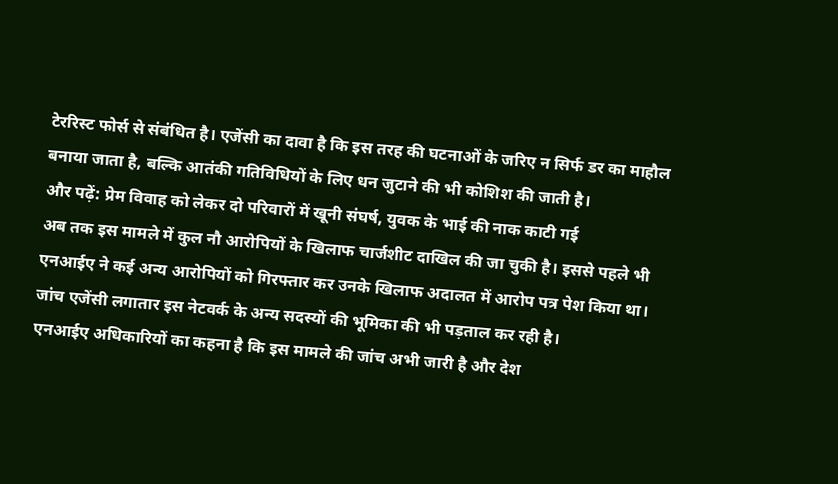टेररिस्ट फोर्स से संबंधित है। एजेंसी का दावा है कि इस तरह की घटनाओं के जरिए न सिर्फ डर का माहौल बनाया जाता है, बल्कि आतंकी गतिविधियों के लिए धन जुटाने की भी कोशिश की जाती है।
और पढ़ें: प्रेम विवाह को लेकर दो परिवारों में खूनी संघर्ष, युवक के भाई की नाक काटी गई
अब तक इस मामले में कुल नौ आरोपियों के खिलाफ चार्जशीट दाखिल की जा चुकी है। इससे पहले भी एनआईए ने कई अन्य आरोपियों को गिरफ्तार कर उनके खिलाफ अदालत में आरोप पत्र पेश किया था। जांच एजेंसी लगातार इस नेटवर्क के अन्य सदस्यों की भूमिका की भी पड़ताल कर रही है।
एनआईए अधिकारियों का कहना है कि इस मामले की जांच अभी जारी है और देश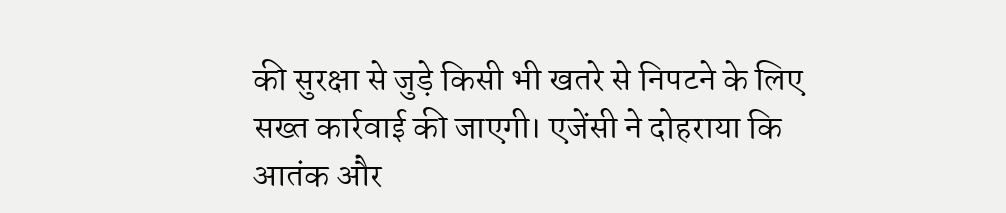की सुरक्षा से जुड़े किसी भी खतरे से निपटने के लिए सख्त कार्रवाई की जाएगी। एजेंसी ने दोहराया कि आतंक और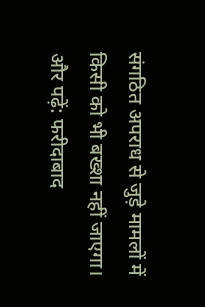संगठित अपराध से जुड़े मामलों में किसी को भी बख्शा नहीं जाएगा।
और पढ़ें: फरीदाबाद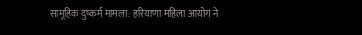सामूहिक दुष्कर्म मामला: हरियाणा महिला आयोग ने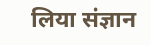लिया संज्ञान